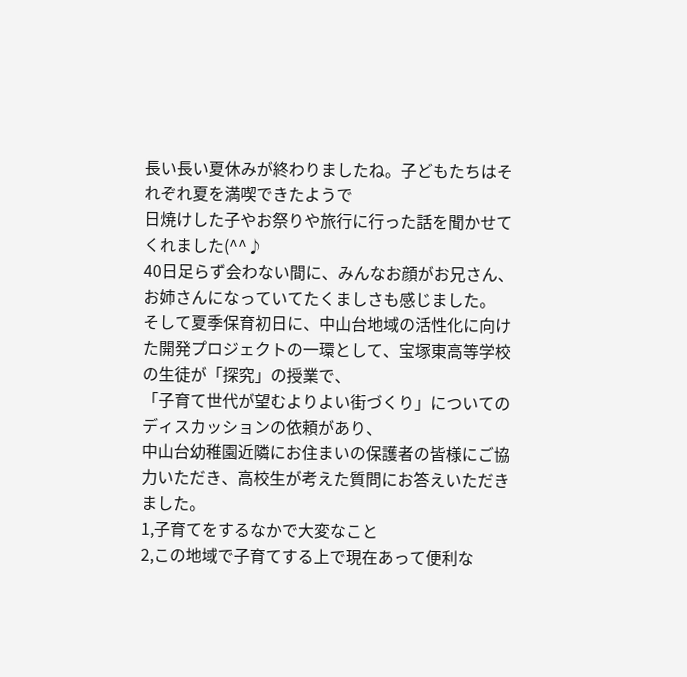長い長い夏休みが終わりましたね。子どもたちはそれぞれ夏を満喫できたようで
日焼けした子やお祭りや旅行に行った話を聞かせてくれました(^^♪
40日足らず会わない間に、みんなお顔がお兄さん、お姉さんになっていてたくましさも感じました。
そして夏季保育初日に、中山台地域の活性化に向けた開発プロジェクトの一環として、宝塚東高等学校の生徒が「探究」の授業で、
「子育て世代が望むよりよい街づくり」についてのディスカッションの依頼があり、
中山台幼稚園近隣にお住まいの保護者の皆様にご協力いただき、高校生が考えた質問にお答えいただきました。
1,子育てをするなかで大変なこと
2,この地域で子育てする上で現在あって便利な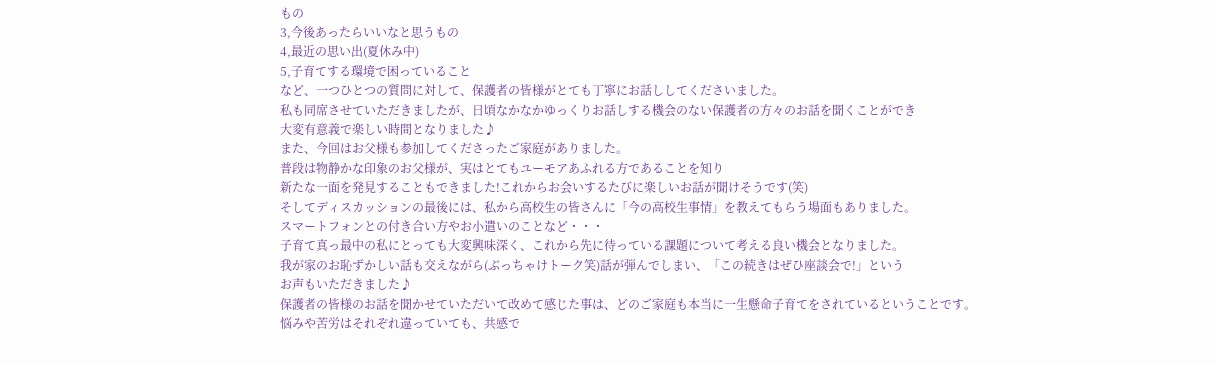もの
3,今後あったらいいなと思うもの
4,最近の思い出(夏休み中)
5,子育てする環境で困っていること
など、一つひとつの質問に対して、保護者の皆様がとても丁寧にお話ししてくださいました。
私も同席させていただきましたが、日頃なかなかゆっくりお話しする機会のない保護者の方々のお話を聞くことができ
大変有意義で楽しい時間となりました♪
また、今回はお父様も参加してくださったご家庭がありました。
普段は物静かな印象のお父様が、実はとてもユーモアあふれる方であることを知り
新たな一面を発見することもできました!これからお会いするたびに楽しいお話が聞けそうです(笑)
そしてディスカッションの最後には、私から高校生の皆さんに「今の高校生事情」を教えてもらう場面もありました。
スマートフォンとの付き合い方やお小遣いのことなど・・・
子育て真っ最中の私にとっても大変興味深く、これから先に待っている課題について考える良い機会となりました。
我が家のお恥ずかしい話も交えながら(ぶっちゃけトーク笑)話が弾んでしまい、「この続きはぜひ座談会で!」という
お声もいただきました♪
保護者の皆様のお話を聞かせていただいて改めて感じた事は、どのご家庭も本当に一生懸命子育てをされているということです。
悩みや苦労はそれぞれ違っていても、共感で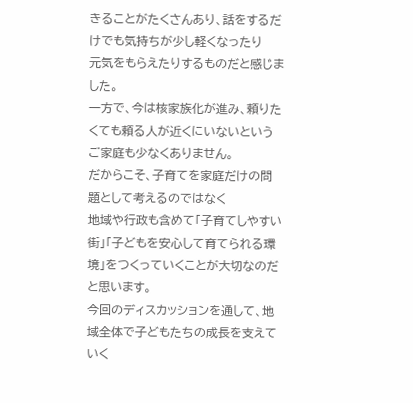きることがたくさんあり、話をするだけでも気持ちが少し軽くなったり
元気をもらえたりするものだと感じました。
一方で、今は核家族化が進み、頼りたくても頼る人が近くにいないというご家庭も少なくありません。
だからこそ、子育てを家庭だけの問題として考えるのではなく
地域や行政も含めて「子育てしやすい街」「子どもを安心して育てられる環境」をつくっていくことが大切なのだと思います。
今回のディスカッションを通して、地域全体で子どもたちの成長を支えていく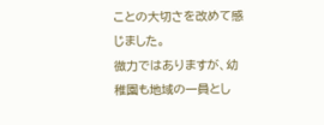ことの大切さを改めて感じました。
微力ではありますが、幼稚園も地域の一員とし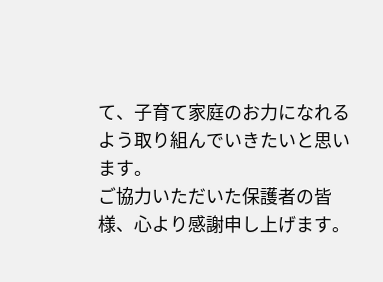て、子育て家庭のお力になれるよう取り組んでいきたいと思います。
ご協力いただいた保護者の皆様、心より感謝申し上げます。